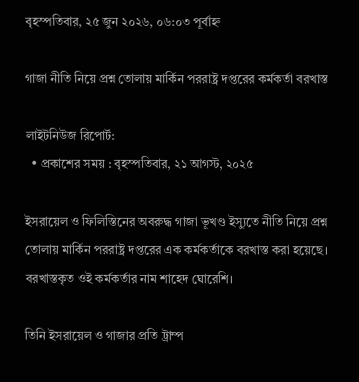বৃহস্পতিবার, ২৫ জুন ২০২৬, ০৬:০৩ পূর্বাহ্ন

গাজা নীতি নিয়ে প্রশ্ন তোলায় মার্কিন পররাষ্ট্র দপ্তরের কর্মকর্তা বরখাস্ত

লাইটনিউজ রিপোর্ট:
  • প্রকাশের সময় : বৃহস্পতিবার, ২১ আগস্ট, ২০২৫

ইসরায়েল ও ফিলিস্তিনের অবরুদ্ধ গাজা ভূখণ্ড ইস্যুতে নীতি নিয়ে প্রশ্ন তোলায় মার্কিন পররাষ্ট্র দপ্তরের এক কর্মকর্তাকে বরখাস্ত করা হয়েছে। বরখাস্তকৃত ওই কর্মকর্তার নাম শাহেদ ঘোরেশি।

তিনি ইসরায়েল ও গাজার প্রতি ট্রাম্প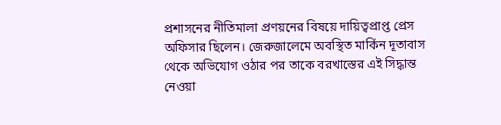প্রশাসনের নীতিমালা প্রণয়নের বিষয়ে দায়িত্বপ্রাপ্ত প্রেস অফিসার ছিলেন। জেরুজালেমে অবস্থিত মার্কিন দূতাবাস থেকে অভিযোগ ওঠার পর তাকে বরখাস্তের এই সিদ্ধান্ত নেওয়া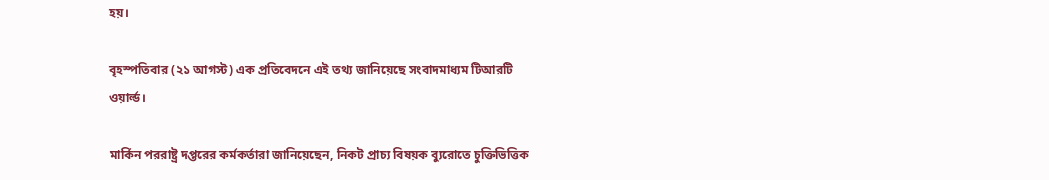হয়।

বৃহস্পতিবার (২১ আগস্ট) এক প্রতিবেদনে এই তথ্য জানিয়েছে সংবাদমাধ্যম টিআরটি ওয়ার্ল্ড।

মার্কিন পররাষ্ট্র দপ্তরের কর্মকর্তারা জানিয়েছেন, নিকট প্রাচ্য বিষয়ক ব্যুরোতে চুক্তিভিত্তিক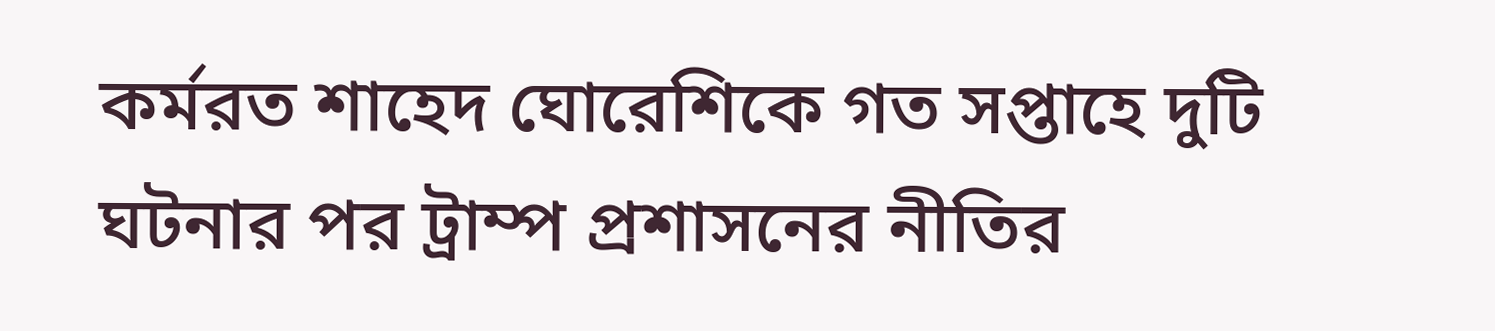কর্মরত শাহেদ ঘোরেশিকে গত সপ্তাহে দুটি ঘটনার পর ট্রাম্প প্রশাসনের নীতির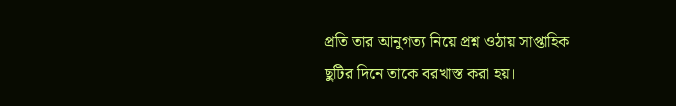প্রতি তার আনুগত্য নিয়ে প্রশ্ন ওঠায় সাপ্তাহিক ছুটির দিনে তাকে বরখাস্ত করা হয়।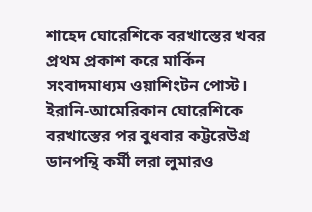শাহেদ ঘোরেশিকে বরখাস্তের খবর প্রথম প্রকাশ করে মার্কিন সংবাদমাধ্যম ওয়াশিংটন পোস্ট। ইরানি-আমেরিকান ঘোরেশিকে বরখাস্তের পর বুধবার কট্টরেউগ্র ডানপন্থি কর্মী লরা লুমারও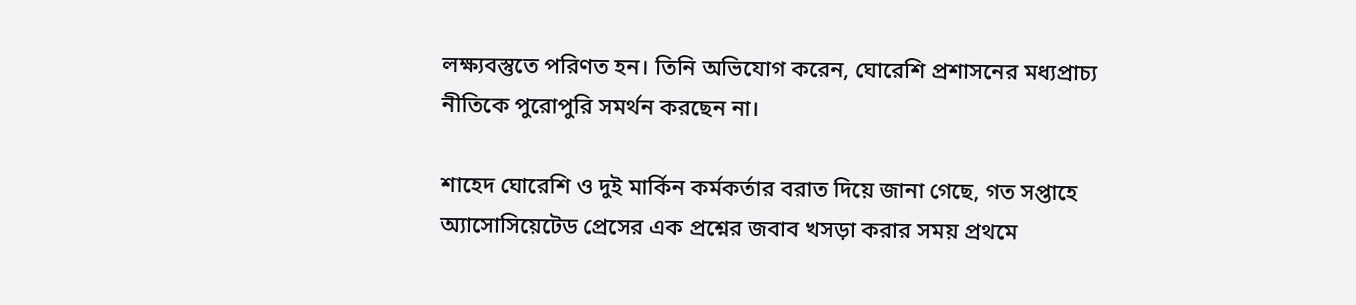লক্ষ্যবস্তুতে পরিণত হন। তিনি অভিযোগ করেন, ঘোরেশি প্রশাসনের মধ্যপ্রাচ্য নীতিকে পুরোপুরি সমর্থন করছেন না।

শাহেদ ঘোরেশি ও দুই মার্কিন কর্মকর্তার বরাত দিয়ে জানা গেছে, গত সপ্তাহে অ্যাসোসিয়েটেড প্রেসের এক প্রশ্নের জবাব খসড়া করার সময় প্রথমে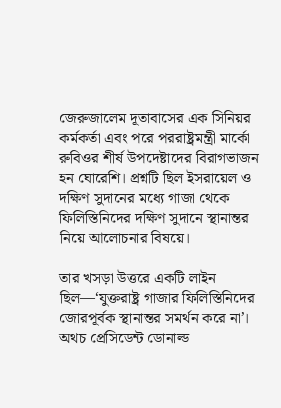জেরুজালেম দূতাবাসের এক সিনিয়র কর্মকর্তা এবং পরে পররাষ্ট্রমন্ত্রী মার্কো রুবিওর শীর্ষ উপদেষ্টাদের বিরাগভাজন হন ঘোরেশি। প্রশ্নটি ছিল ইসরায়েল ও দক্ষিণ সুদানের মধ্যে গাজা থেকে ফিলিস্তিনিদের দক্ষিণ সুদানে স্থানান্তর নিয়ে আলোচনার বিষয়ে।

তার খসড়া উত্তরে একটি লাইন ছিল—‘যুক্তরাষ্ট্র গাজার ফিলিস্তিনিদের জোরপূর্বক স্থানান্তর সমর্থন করে না’। অথচ প্রেসিডেন্ট ডোনাল্ড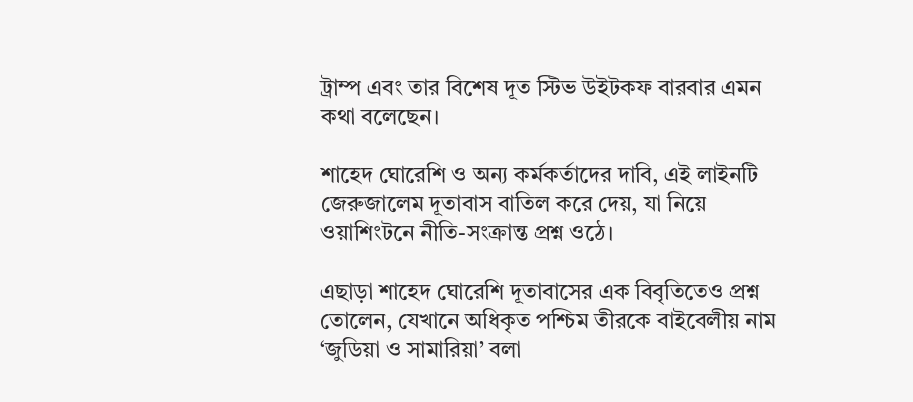ট্রাম্প এবং তার বিশেষ দূত স্টিভ উইটকফ বারবার এমন কথা বলেছেন।

শাহেদ ঘোরেশি ও অন্য কর্মকর্তাদের দাবি, এই লাইনটি জেরুজালেম দূতাবাস বাতিল করে দেয়, যা নিয়ে ওয়াশিংটনে নীতি-সংক্রান্ত প্রশ্ন ওঠে।

এছাড়া শাহেদ ঘোরেশি দূতাবাসের এক বিবৃতিতেও প্রশ্ন তোলেন, যেখানে অধিকৃত পশ্চিম তীরকে বাইবেলীয় নাম ‘জুডিয়া ও সামারিয়া’ বলা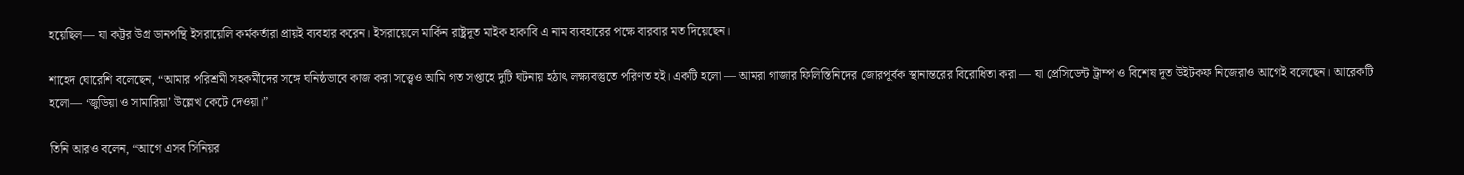হয়েছিল— যা কট্টর উগ্র ডানপন্থি ইসরায়েলি কর্মকর্তারা প্রায়ই ব্যবহার করেন। ইসরায়েলে মার্কিন রাষ্ট্রদূত মাইক হাকাবি এ নাম ব্যবহারের পক্ষে বারবার মত দিয়েছেন।

শাহেদ ঘোরেশি বলেছেন, “আমার পরিশ্রমী সহকর্মীদের সঙ্গে ঘনিষ্ঠভাবে কাজ করা সত্ত্বেও আমি গত সপ্তাহে দুটি ঘটনায় হঠাৎ লক্ষ্যবস্তুতে পরিণত হই। একটি হলো — আমরা গাজার ফিলিস্তিনিদের জোরপূর্বক স্থানান্তরের বিরোধিতা করা — যা প্রেসিডেন্ট ট্রাম্প ও বিশেষ দূত উইটকফ নিজেরাও আগেই বলেছেন। আরেকটি হলো— ‘জুডিয়া ও সামারিয়া’ উল্লেখ কেটে দেওয়া।”

তিনি আরও বলেন, “আগে এসব সিনিয়র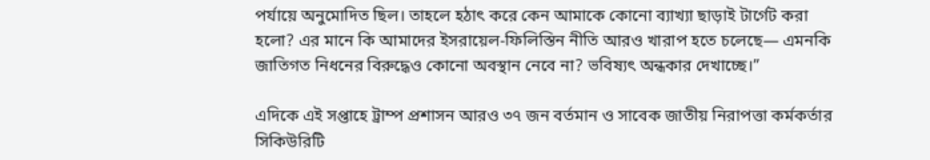পর্যায়ে অনুমোদিত ছিল। তাহলে হঠাৎ করে কেন আমাকে কোনো ব্যাখ্যা ছাড়াই টার্গেট করা হলো? এর মানে কি আমাদের ইসরায়েল-ফিলিস্তিন নীতি আরও খারাপ হতে চলেছে— এমনকি জাতিগত নিধনের বিরুদ্ধেও কোনো অবস্থান নেবে না? ভবিষ্যৎ অন্ধকার দেখাচ্ছে।”

এদিকে এই সপ্তাহে ট্রাম্প প্রশাসন আরও ৩৭ জন বর্তমান ও সাবেক জাতীয় নিরাপত্তা কর্মকর্তার সিকিউরিটি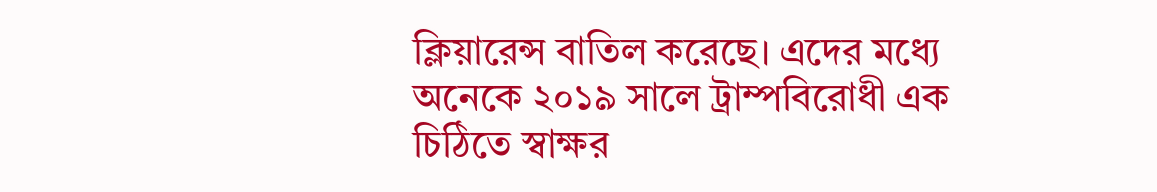ক্লিয়ারেন্স বাতিল করেছে। এদের মধ্যে অনেকে ২০১৯ সালে ট্রাম্পবিরোধী এক চিঠিতে স্বাক্ষর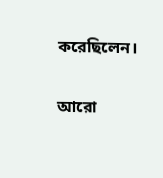করেছিলেন।

আরো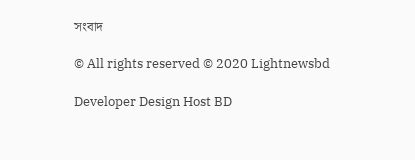সংবাদ

© All rights reserved © 2020 Lightnewsbd

Developer Design Host BD